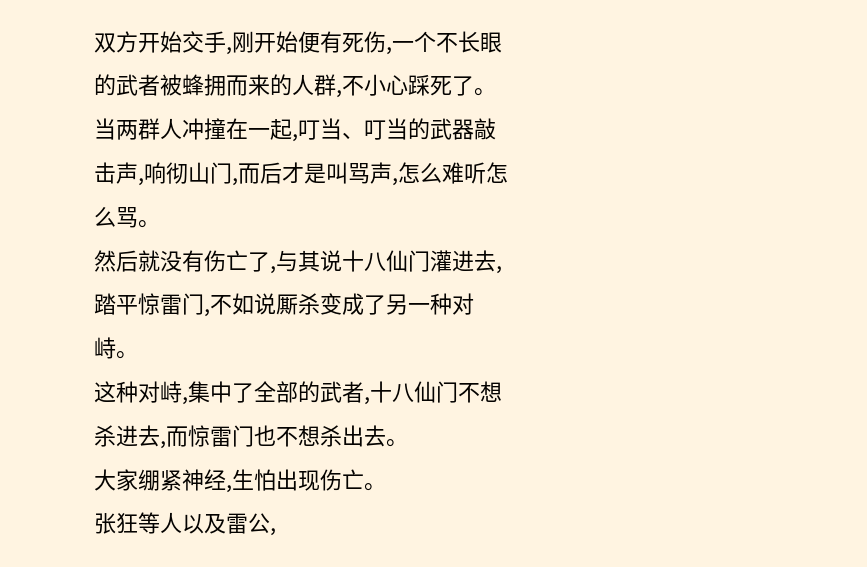双方开始交手,刚开始便有死伤,一个不长眼的武者被蜂拥而来的人群,不小心踩死了。
当两群人冲撞在一起,叮当、叮当的武器敲击声,响彻山门,而后才是叫骂声,怎么难听怎么骂。
然后就没有伤亡了,与其说十八仙门灌进去,踏平惊雷门,不如说厮杀变成了另一种对峙。
这种对峙,集中了全部的武者,十八仙门不想杀进去,而惊雷门也不想杀出去。
大家绷紧神经,生怕出现伤亡。
张狂等人以及雷公,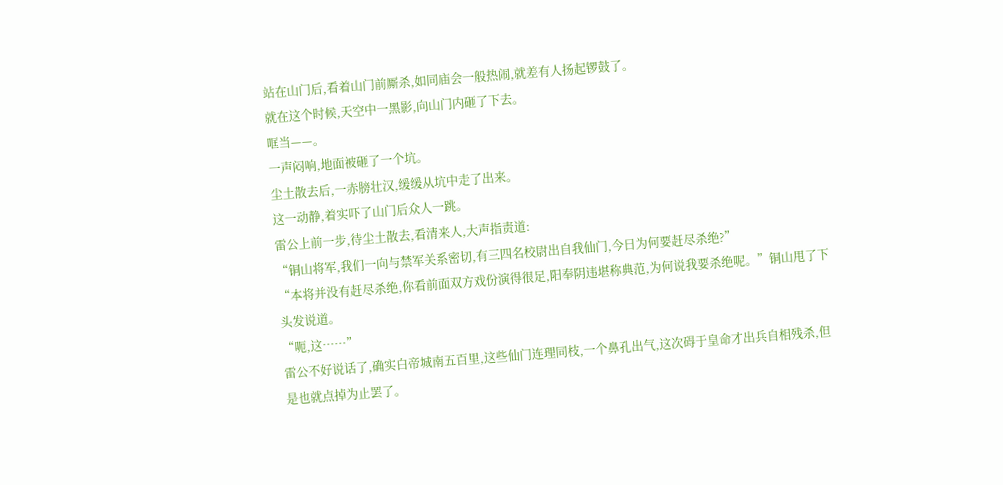站在山门后,看着山门前厮杀,如同庙会一般热闹,就差有人扬起锣鼓了。
就在这个时候,天空中一黑影,向山门内砸了下去。
哐当——。
一声闷响,地面被砸了一个坑。
尘土散去后,一赤膀壮汉,缓缓从坑中走了出来。
这一动静,着实吓了山门后众人一跳。
雷公上前一步,待尘土散去,看清来人,大声指责道:
“铜山将军,我们一向与禁军关系密切,有三四名校尉出自我仙门,今日为何要赶尽杀绝?”
“本将并没有赶尽杀绝,你看前面双方戏份演得很足,阳奉阴违堪称典范,为何说我要杀绝呢。”铜山甩了下头发说道。
“呃,这……”
雷公不好说话了,确实白帝城南五百里,这些仙门连理同枝,一个鼻孔出气,这次碍于皇命才出兵自相残杀,但是也就点掉为止罢了。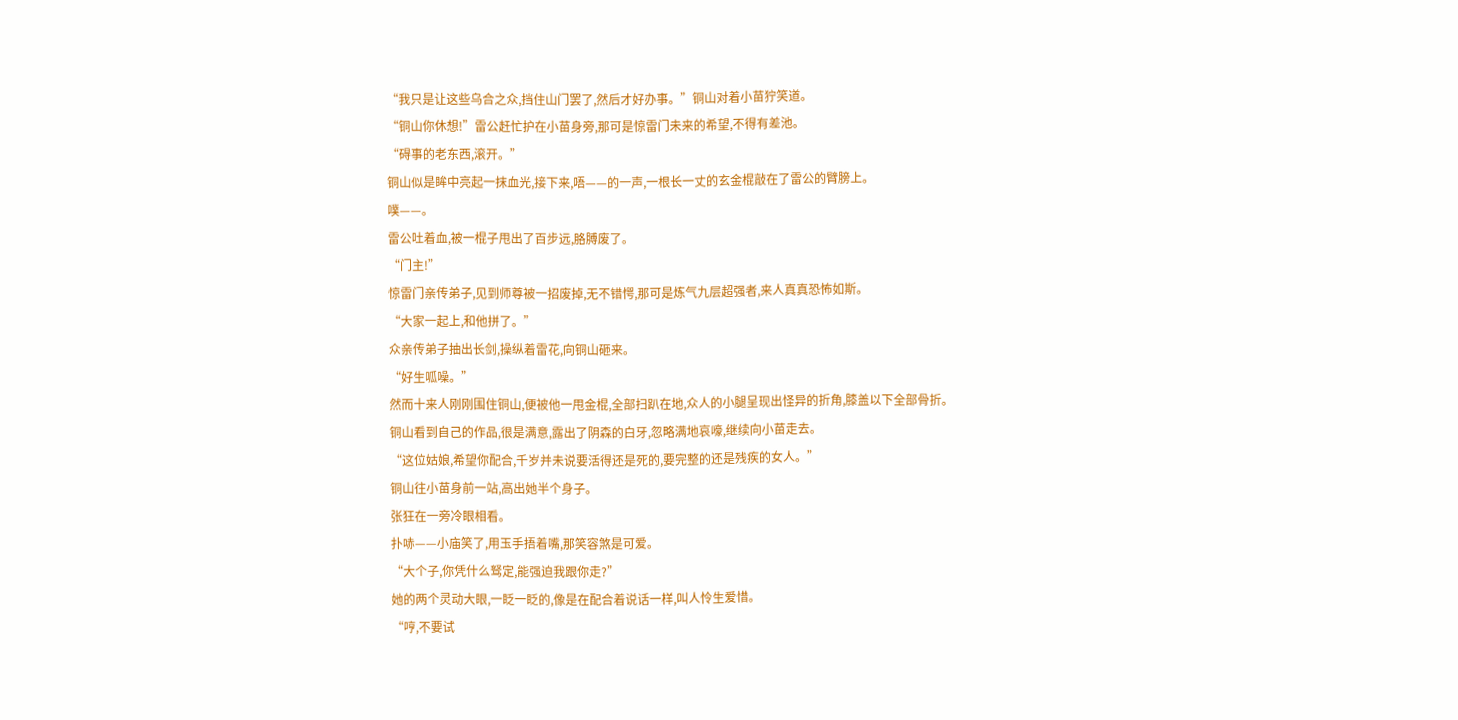“我只是让这些乌合之众,挡住山门罢了,然后才好办事。”铜山对着小苗狞笑道。
“铜山你休想!”雷公赶忙护在小苗身旁,那可是惊雷门未来的希望,不得有差池。
“碍事的老东西,滚开。”
铜山似是眸中亮起一抹血光,接下来,唔——的一声,一根长一丈的玄金棍敲在了雷公的臂膀上。
噗——。
雷公吐着血,被一棍子甩出了百步远,胳膊废了。
“门主!”
惊雷门亲传弟子,见到师尊被一招废掉,无不错愕,那可是炼气九层超强者,来人真真恐怖如斯。
“大家一起上,和他拼了。”
众亲传弟子抽出长剑,操纵着雷花,向铜山砸来。
“好生呱噪。”
然而十来人刚刚围住铜山,便被他一甩金棍,全部扫趴在地,众人的小腿呈现出怪异的折角,膝盖以下全部骨折。
铜山看到自己的作品,很是满意,露出了阴森的白牙,忽略满地哀嚎,继续向小苗走去。
“这位姑娘,希望你配合,千岁并未说要活得还是死的,要完整的还是残疾的女人。”
铜山往小苗身前一站,高出她半个身子。
张狂在一旁冷眼相看。
扑哧——小庙笑了,用玉手捂着嘴,那笑容煞是可爱。
“大个子,你凭什么驽定,能强迫我跟你走?”
她的两个灵动大眼,一眨一眨的,像是在配合着说话一样,叫人怜生爱惜。
“哼,不要试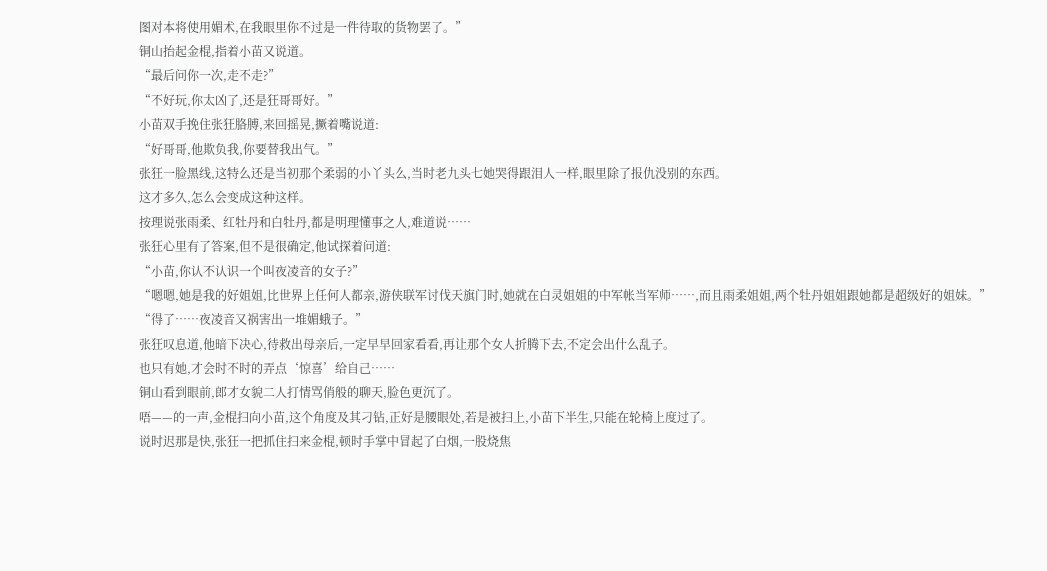图对本将使用媚术,在我眼里你不过是一件待取的货物罢了。”
铜山抬起金棍,指着小苗又说道。
“最后问你一次,走不走?”
“不好玩,你太凶了,还是狂哥哥好。”
小苗双手挽住张狂胳膊,来回摇晃,撅着嘴说道:
“好哥哥,他欺负我,你要替我出气。”
张狂一脸黑线,这特么还是当初那个柔弱的小丫头么,当时老九头七她哭得跟泪人一样,眼里除了报仇没别的东西。
这才多久,怎么会变成这种这样。
按理说张雨柔、红牡丹和白牡丹,都是明理懂事之人,难道说……
张狂心里有了答案,但不是很确定,他试探着问道:
“小苗,你认不认识一个叫夜凌音的女子?”
“嗯嗯,她是我的好姐姐,比世界上任何人都亲,游侠联军讨伐天旗门时,她就在白灵姐姐的中军帐当军师……,而且雨柔姐姐,两个牡丹姐姐跟她都是超级好的姐妹。”
“得了……夜凌音又祸害出一堆媚蛾子。”
张狂叹息道,他暗下决心,待救出母亲后,一定早早回家看看,再让那个女人折腾下去,不定会出什么乱子。
也只有她,才会时不时的弄点‘惊喜’给自己……
铜山看到眼前,郎才女貌二人打情骂俏般的聊天,脸色更沉了。
唔——的一声,金棍扫向小苗,这个角度及其刁钻,正好是腰眼处,若是被扫上,小苗下半生,只能在轮椅上度过了。
说时迟那是快,张狂一把抓住扫来金棍,顿时手掌中冒起了白烟,一股烧焦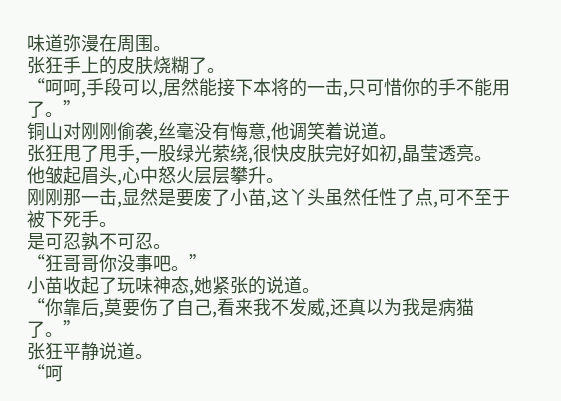味道弥漫在周围。
张狂手上的皮肤烧糊了。
“呵呵,手段可以,居然能接下本将的一击,只可惜你的手不能用了。”
铜山对刚刚偷袭,丝毫没有悔意,他调笑着说道。
张狂甩了甩手,一股绿光萦绕,很快皮肤完好如初,晶莹透亮。
他皱起眉头,心中怒火层层攀升。
刚刚那一击,显然是要废了小苗,这丫头虽然任性了点,可不至于被下死手。
是可忍孰不可忍。
“狂哥哥你没事吧。”
小苗收起了玩味神态,她紧张的说道。
“你靠后,莫要伤了自己,看来我不发威,还真以为我是病猫了。”
张狂平静说道。
“呵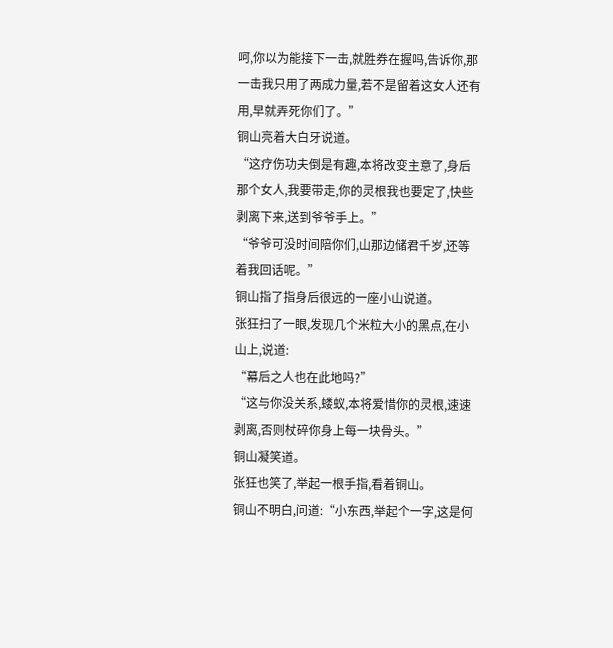呵,你以为能接下一击,就胜券在握吗,告诉你,那一击我只用了两成力量,若不是留着这女人还有用,早就弄死你们了。”
铜山亮着大白牙说道。
“这疗伤功夫倒是有趣,本将改变主意了,身后那个女人,我要带走,你的灵根我也要定了,快些剥离下来,送到爷爷手上。”
“爷爷可没时间陪你们,山那边储君千岁,还等着我回话呢。”
铜山指了指身后很远的一座小山说道。
张狂扫了一眼,发现几个米粒大小的黑点,在小山上,说道:
“幕后之人也在此地吗?”
“这与你没关系,蝼蚁,本将爱惜你的灵根,速速剥离,否则杖碎你身上每一块骨头。”
铜山凝笑道。
张狂也笑了,举起一根手指,看着铜山。
铜山不明白,问道:“小东西,举起个一字,这是何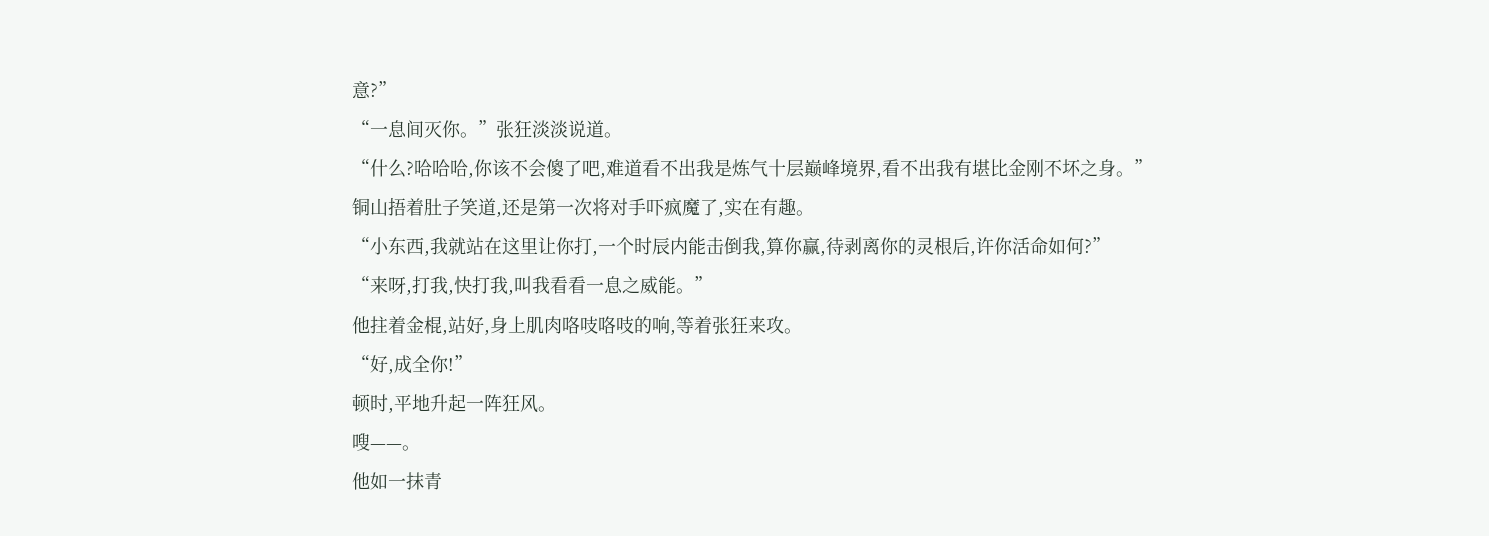意?”
“一息间灭你。”张狂淡淡说道。
“什么?哈哈哈,你该不会傻了吧,难道看不出我是炼气十层巅峰境界,看不出我有堪比金刚不坏之身。”
铜山捂着肚子笑道,还是第一次将对手吓疯魔了,实在有趣。
“小东西,我就站在这里让你打,一个时辰内能击倒我,算你赢,待剥离你的灵根后,许你活命如何?”
“来呀,打我,快打我,叫我看看一息之威能。”
他拄着金棍,站好,身上肌肉咯吱咯吱的响,等着张狂来攻。
“好,成全你!”
顿时,平地升起一阵狂风。
嗖——。
他如一抹青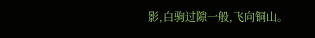影,白驹过隙一般,飞向铜山。